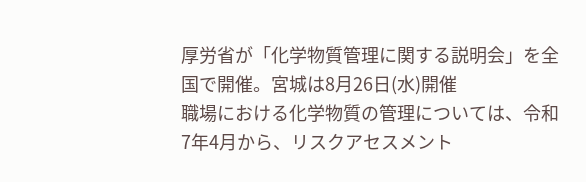厚労省が「化学物質管理に関する説明会」を全国で開催。宮城は8月26日(水)開催
職場における化学物質の管理については、令和7年4月から、リスクアセスメント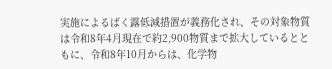実施によるばく露低減措置が義務化され、その対象物質は令和8年4月現在で約2,900物質まで拡大しているとともに、令和8年10月からは、化学物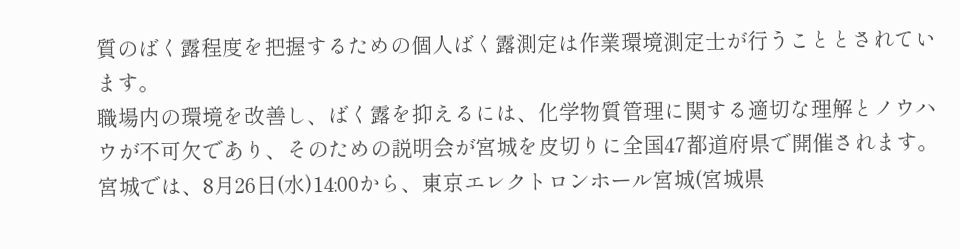質のばく露程度を把握するための個人ばく露測定は作業環境測定士が行うこととされています。
職場内の環境を改善し、ばく露を抑えるには、化学物質管理に関する適切な理解とノウハウが不可欠であり、そのための説明会が宮城を皮切りに全国47都道府県で開催されます。
宮城では、8月26日(水)14:00から、東京エレクトロンホール宮城(宮城県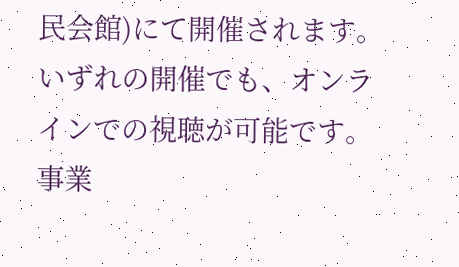民会館)にて開催されます。
いずれの開催でも、オンラインでの視聴が可能です。
事業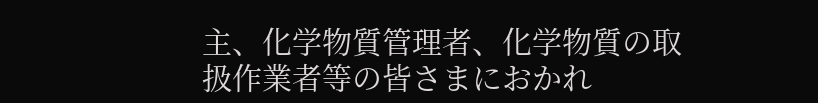主、化学物質管理者、化学物質の取扱作業者等の皆さまにおかれ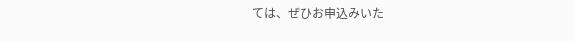ては、ぜひお申込みいた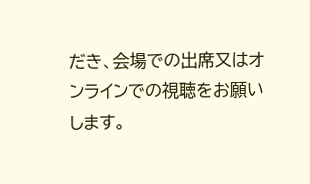だき、会場での出席又はオンラインでの視聴をお願いします。